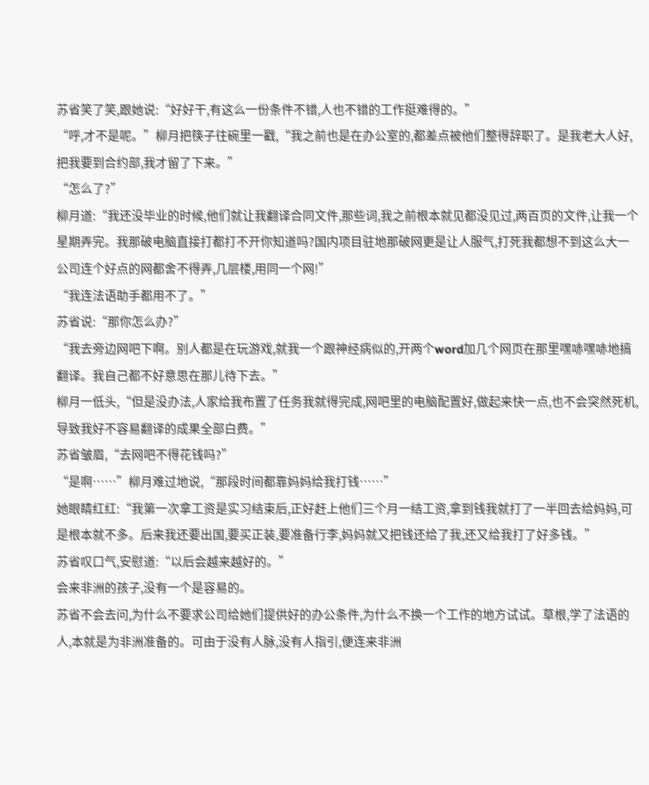苏省笑了笑,跟她说:“好好干,有这么一份条件不错,人也不错的工作挺难得的。”
“呼,才不是呢。”柳月把筷子往碗里一戳,“我之前也是在办公室的,都差点被他们整得辞职了。是我老大人好,把我要到合约部,我才留了下来。”
“怎么了?”
柳月道:“我还没毕业的时候,他们就让我翻译合同文件,那些词,我之前根本就见都没见过,两百页的文件,让我一个星期弄完。我那破电脑直接打都打不开你知道吗?国内项目驻地那破网更是让人服气,打死我都想不到这么大一公司连个好点的网都舍不得弄,几层楼,用同一个网!”
“我连法语助手都用不了。”
苏省说:“那你怎么办?”
“我去旁边网吧下啊。别人都是在玩游戏,就我一个跟神经病似的,开两个word加几个网页在那里嘿哧嘿哧地搞翻译。我自己都不好意思在那儿待下去。”
柳月一低头,“但是没办法,人家给我布置了任务我就得完成,网吧里的电脑配置好,做起来快一点,也不会突然死机,导致我好不容易翻译的成果全部白费。”
苏省皱眉,“去网吧不得花钱吗?”
“是啊……”柳月难过地说,“那段时间都靠妈妈给我打钱……”
她眼睛红红:“我第一次拿工资是实习结束后,正好赶上他们三个月一结工资,拿到钱我就打了一半回去给妈妈,可是根本就不多。后来我还要出国,要买正装,要准备行李,妈妈就又把钱还给了我,还又给我打了好多钱。”
苏省叹口气,安慰道:“以后会越来越好的。”
会来非洲的孩子,没有一个是容易的。
苏省不会去问,为什么不要求公司给她们提供好的办公条件,为什么不换一个工作的地方试试。草根,学了法语的人,本就是为非洲准备的。可由于没有人脉,没有人指引,便连来非洲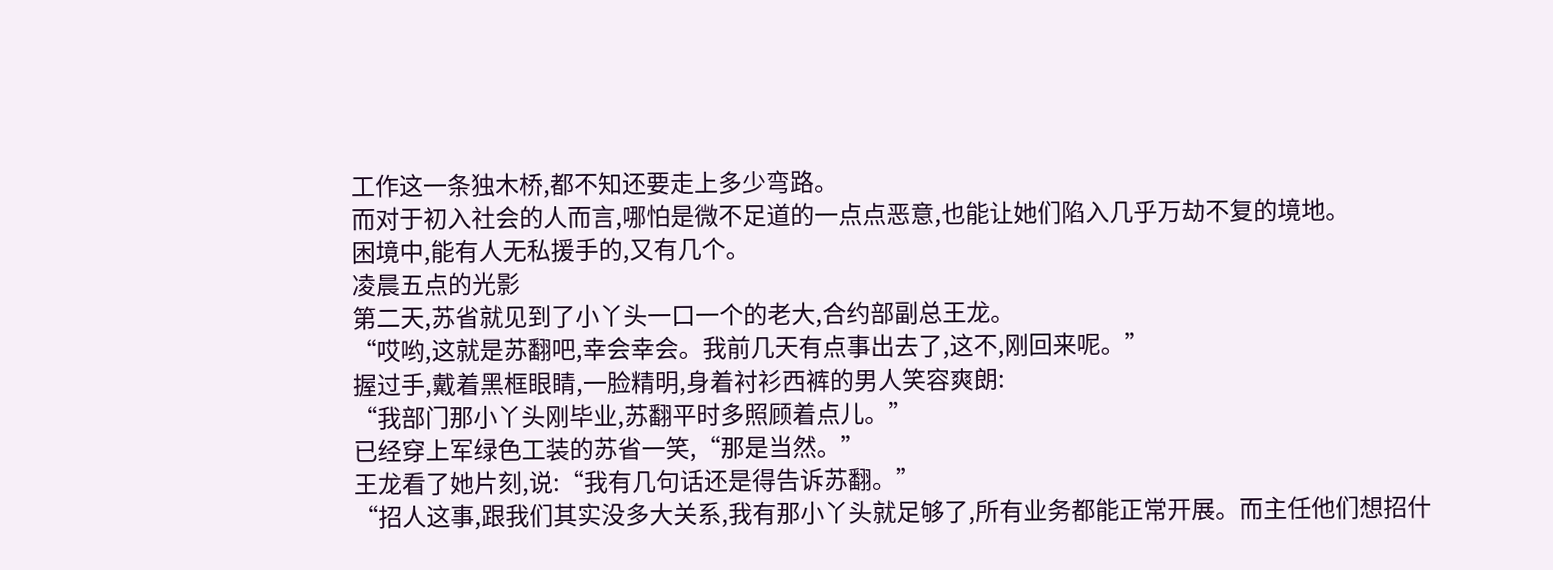工作这一条独木桥,都不知还要走上多少弯路。
而对于初入社会的人而言,哪怕是微不足道的一点点恶意,也能让她们陷入几乎万劫不复的境地。
困境中,能有人无私援手的,又有几个。
凌晨五点的光影
第二天,苏省就见到了小丫头一口一个的老大,合约部副总王龙。
“哎哟,这就是苏翻吧,幸会幸会。我前几天有点事出去了,这不,刚回来呢。”
握过手,戴着黑框眼睛,一脸精明,身着衬衫西裤的男人笑容爽朗:
“我部门那小丫头刚毕业,苏翻平时多照顾着点儿。”
已经穿上军绿色工装的苏省一笑,“那是当然。”
王龙看了她片刻,说:“我有几句话还是得告诉苏翻。”
“招人这事,跟我们其实没多大关系,我有那小丫头就足够了,所有业务都能正常开展。而主任他们想招什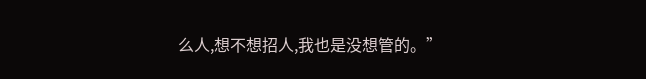么人,想不想招人,我也是没想管的。”